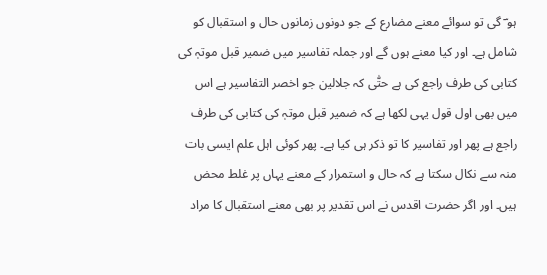ہو ؔ گی تو سوائے معنے مضارع کے جو دونوں زمانوں حال و استقبال کو شامل ہے۔ اور کیا معنے ہوں گے اور جملہ تفاسیر میں ضمیر قبل موتہٖ کی کتابی کی طرف راجع کی ہے حتّٰی کہ جلالین جو اخصر التفاسیر ہے اس میں بھی اول قول یہی لکھا ہے کہ ضمیر قبل موتہٖ کی کتابی کی طرف راجع ہے پھر اور تفاسیر کا تو ذکر ہی کیا ہے۔ پھر کوئی اہل علم ایسی بات منہ سے نکال سکتا ہے کہ حال و استمرار کے معنے یہاں پر غلط محض ہیں۔ اور اگر حضرت اقدس نے اس تقدیر پر بھی معنے استقبال کا مراد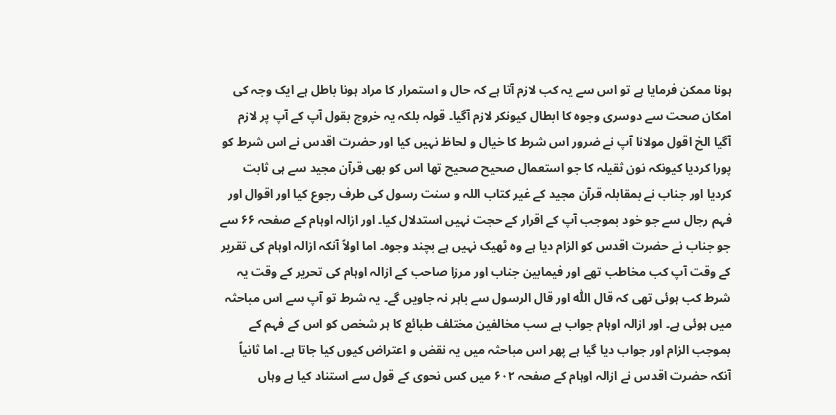ہونا ممکن فرمایا ہے تو اس سے یہ کب لازم آتا ہے کہ حال و استمرار کا مراد ہونا باطل ہے ایک وجہ کی امکان صحت سے دوسری وجوہ کا ابطال کیونکر لازم آگیا۔ قولہ بلکہ یہ خروج بقول آپ کے آپ پر لازم آگیا الخ اقول مولانا آپ نے ضرور اس شرط کا خیال و لحاظ نہیں کیا اور حضرت اقدس نے اس شرط کو پورا کردیا کیونکہ نون ثقیلہ کا جو استعمال صحیح صحیح تھا اس کو بھی قرآن مجید سے ہی ثابت کردیا اور جناب نے بمقابلہ قرآن مجید کے غیر کتاب اللہ و سنت رسول کی طرف رجوع کیا اور اقوال اور فہم رجال سے جو خود بموجب آپ کے اقرار کے حجت نہیں استدلال کیا۔ اور ازالہ اوہام کے صفحہ ۶۶ سے جو جناب نے حضرت اقدس کو الزام دیا ہے وہ ٹھیک نہیں ہے بچند وجوہ۔ اما اولاً آنکہ ازالہ اوہام کی تقریر کے وقت آپ کب مخاطب تھے اور فیمابین جناب اور مرزا صاحب کے ازالہ اوہام کی تحریر کے وقت یہ شرط کب ہوئی تھی کہ قال اللّٰہ اور قال الرسول سے باہر نہ جاویں گے۔ یہ شرط تو آپ سے اس مباحثہ میں ہوئی ہے۔ اور ازالہ اوہام جواب ہے سب مخالفین مختلف طبائع کا ہر شخص کو اس کے فہم کے بموجب الزام اور جواب دیا گیا ہے پھر اس مباحثہ میں یہ نقض و اعتراض کیوں کیا جاتا ہے۔ اما ثانیاً آنکہ حضرت اقدس نے ازالہ اوہام کے صفحہ ۶۰۲ میں کس نحوی کے قول سے استناد کیا ہے وہاں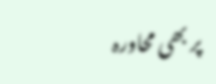پر بھی محاورہ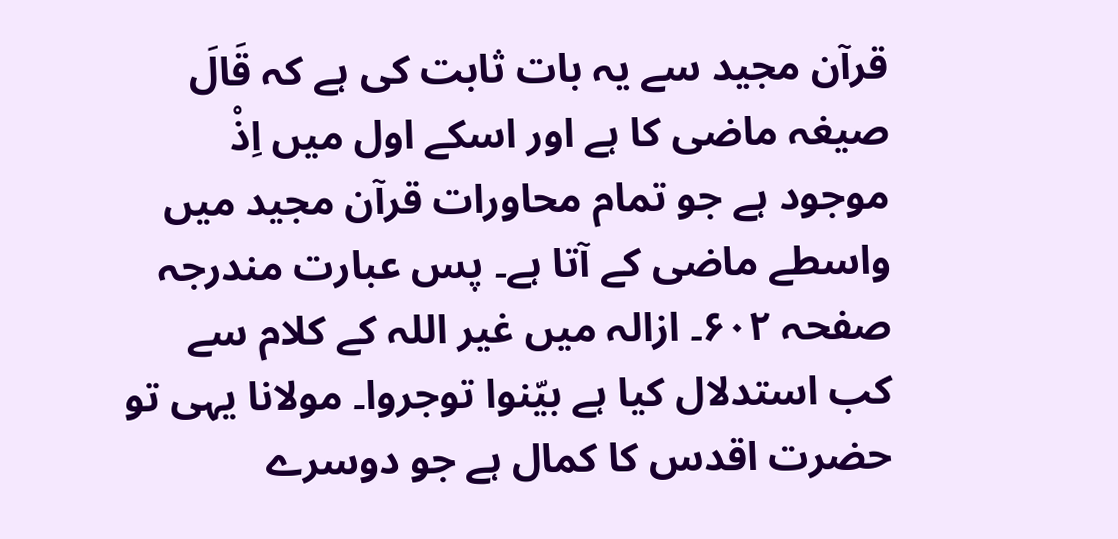قرآن مجید سے یہ بات ثابت کی ہے کہ قَالَ صیغہ ماضی کا ہے اور اسکے اول میں اِذْ موجود ہے جو تمام محاورات قرآن مجید میں واسطے ماضی کے آتا ہے۔ پس عبارت مندرجہ صفحہ ۶۰۲۔ ازالہ میں غیر اللہ کے کلام سے کب استدلال کیا ہے بیّنوا توجروا۔ مولانا یہی تو حضرت اقدس کا کمال ہے جو دوسرے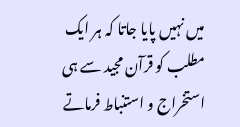میں نہیں پایا جاتا کہ ہر ایک مطلب کو قرآن مجید سے ہی استخراج و استنباط فرماتے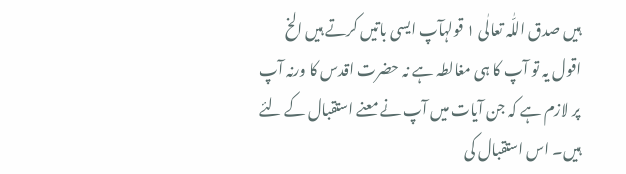ہیں صدق اللّٰہ تعالٰی ۱ قولہآپ ایسی باتیں کرتے ہیں الخ اقول یہ تو آپ کا ہی مغالطہ ہے نہ حضرت اقدس کا ورنہ آپ پر لازم ہے کہ جن آیات میں آپ نے معنے استقبال کے لئے ہیں۔ اس استقبال کی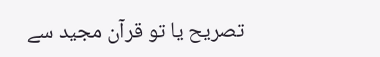تصریح یا تو قرآن مجید سے